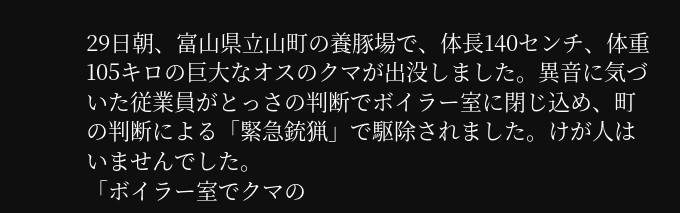29日朝、富山県立山町の養豚場で、体長140センチ、体重105キロの巨大なオスのクマが出没しました。異音に気づいた従業員がとっさの判断でボイラー室に閉じ込め、町の判断による「緊急銃猟」で駆除されました。けが人はいませんでした。
「ボイラー室でクマの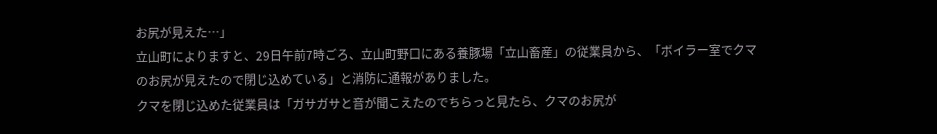お尻が見えた…」
立山町によりますと、29日午前7時ごろ、立山町野口にある養豚場「立山畜産」の従業員から、「ボイラー室でクマのお尻が見えたので閉じ込めている」と消防に通報がありました。
クマを閉じ込めた従業員は「ガサガサと音が聞こえたのでちらっと見たら、クマのお尻が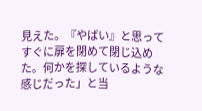見えた。『やばい』と思ってすぐに扉を閉めて閉じ込めた。何かを探しているような感じだった」と当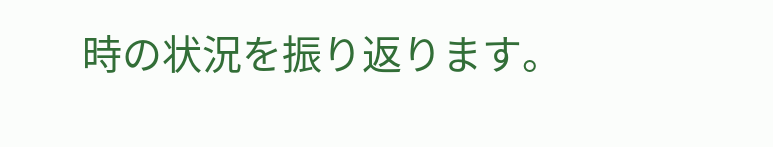時の状況を振り返ります。